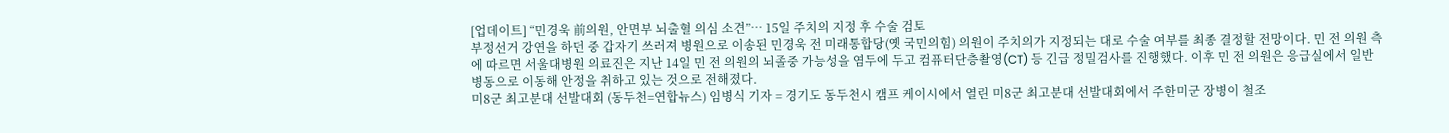[업데이트] “민경욱 前의원, 안면부 뇌출혈 의심 소견”… 15일 주치의 지정 후 수술 검토
부정선거 강연을 하던 중 갑자기 쓰러져 병원으로 이송된 민경욱 전 미래통합당(옛 국민의힘) 의원이 주치의가 지정되는 대로 수술 여부를 최종 결정할 전망이다. 민 전 의원 측에 따르면 서울대병원 의료진은 지난 14일 민 전 의원의 뇌졸중 가능성을 염두에 두고 컴퓨터단층촬영(CT) 등 긴급 정밀검사를 진행했다. 이후 민 전 의원은 응급실에서 일반 병동으로 이동해 안정을 취하고 있는 것으로 전해졌다.
미8군 최고분대 선발대회 (동두천=연합뉴스) 임병식 기자 = 경기도 동두천시 캠프 케이시에서 열린 미8군 최고분대 선발대회에서 주한미군 장병이 철조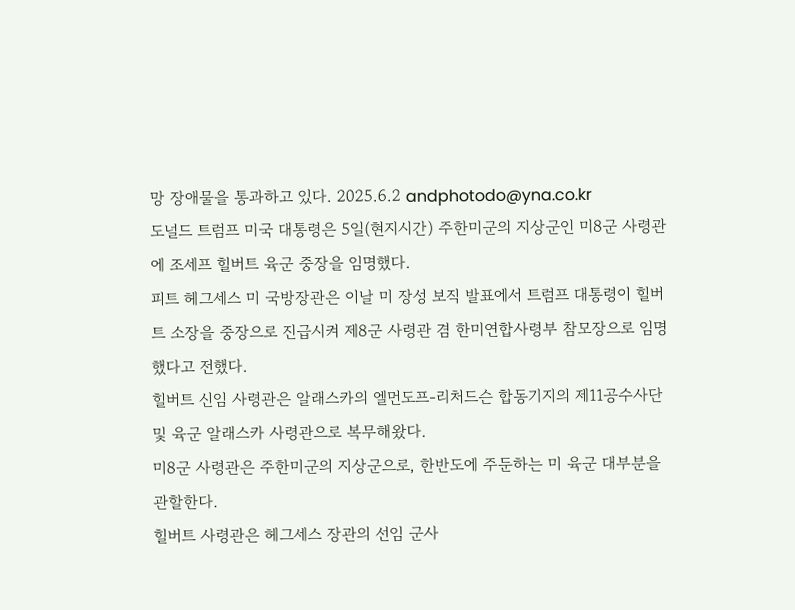망 장애물을 통과하고 있다. 2025.6.2 andphotodo@yna.co.kr
도널드 트럼프 미국 대통령은 5일(현지시간) 주한미군의 지상군인 미8군 사령관에 조세프 힐버트 육군 중장을 임명했다.
피트 헤그세스 미 국방장관은 이날 미 장성 보직 발표에서 트럼프 대통령이 힐버트 소장을 중장으로 진급시켜 제8군 사령관 겸 한미연합사령부 참모장으로 임명했다고 전했다.
힐버트 신임 사령관은 알래스카의 엘먼도프-리처드슨 합동기지의 제11공수사단 및 육군 알래스카 사령관으로 복무해왔다.
미8군 사령관은 주한미군의 지상군으로, 한반도에 주둔하는 미 육군 대부분을 관할한다.
힐버트 사령관은 헤그세스 장관의 선임 군사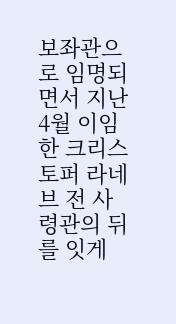보좌관으로 임명되면서 지난 4월 이임한 크리스토퍼 라네브 전 사령관의 뒤를 잇게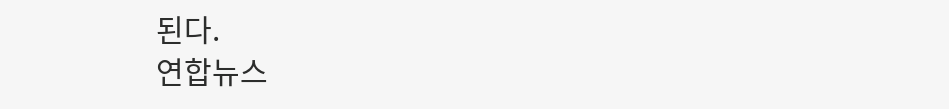된다.
연합뉴스